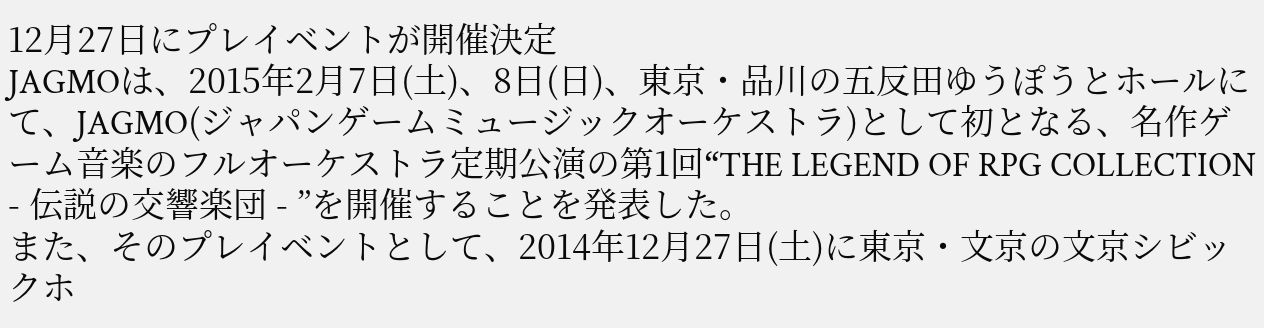12月27日にプレイベントが開催決定
JAGMOは、2015年2月7日(土)、8日(日)、東京・品川の五反田ゆうぽうとホールにて、JAGMO(ジャパンゲームミュージックオーケストラ)として初となる、名作ゲーム音楽のフルオーケストラ定期公演の第1回“THE LEGEND OF RPG COLLECTION - 伝説の交響楽団 - ”を開催することを発表した。
また、そのプレイベントとして、2014年12月27日(土)に東京・文京の文京シビックホ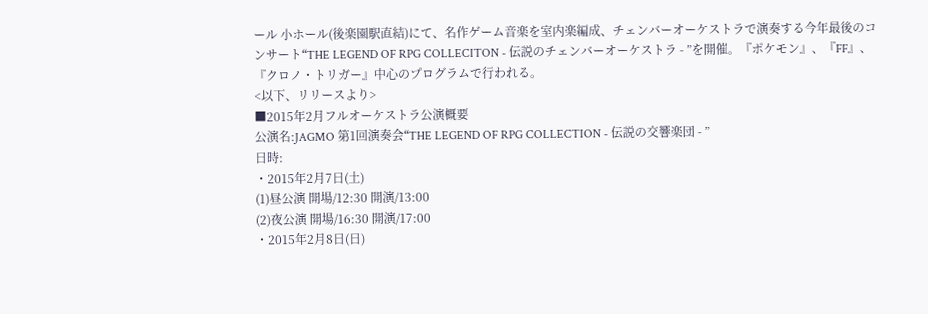ール 小ホール(後楽園駅直結)にて、名作ゲーム音楽を室内楽編成、チェンバーオーケストラで演奏する今年最後のコンサート“THE LEGEND OF RPG COLLECITON - 伝説のチェンバーオーケストラ - ”を開催。『ポケモン』、『FF』、『クロノ・トリガー』中心のプログラムで行われる。
<以下、リリースより>
■2015年2月フルオーケストラ公演概要
公演名:JAGMO 第1回演奏会“THE LEGEND OF RPG COLLECTION - 伝説の交響楽団 - ”
日時:
・2015年2月7日(土)
(1)昼公演 開場/12:30 開演/13:00
(2)夜公演 開場/16:30 開演/17:00
・2015年2月8日(日)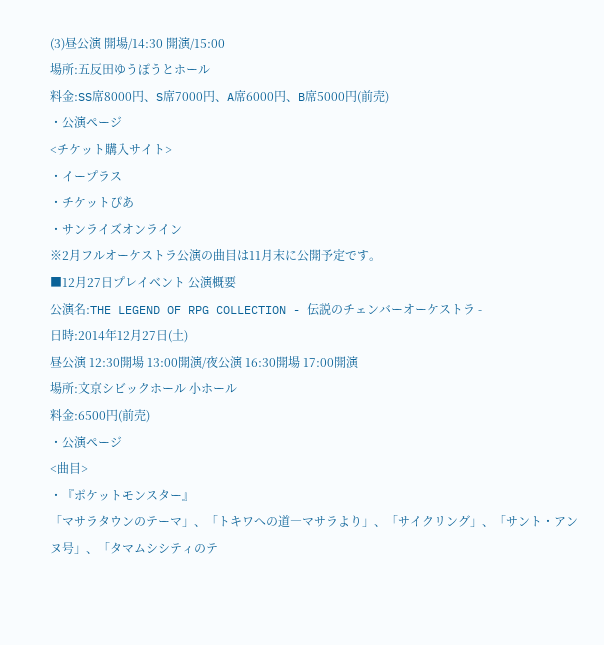(3)昼公演 開場/14:30 開演/15:00
場所:五反田ゆうぽうとホール
料金:SS席8000円、S席7000円、A席6000円、B席5000円(前売)
・公演ページ
<チケット購入サイト>
・イープラス
・チケットぴあ
・サンライズオンライン
※2月フルオーケストラ公演の曲目は11月末に公開予定です。
■12月27日プレイベント 公演概要
公演名:THE LEGEND OF RPG COLLECTION - 伝説のチェンバーオーケストラ -
日時:2014年12月27日(土)
昼公演 12:30開場 13:00開演/夜公演 16:30開場 17:00開演
場所:文京シビックホール 小ホール
料金:6500円(前売)
・公演ページ
<曲目>
・『ポケットモンスター』
「マサラタウンのテーマ」、「トキワへの道―マサラより」、「サイクリング」、「サント・アンヌ号」、「タマムシシティのテ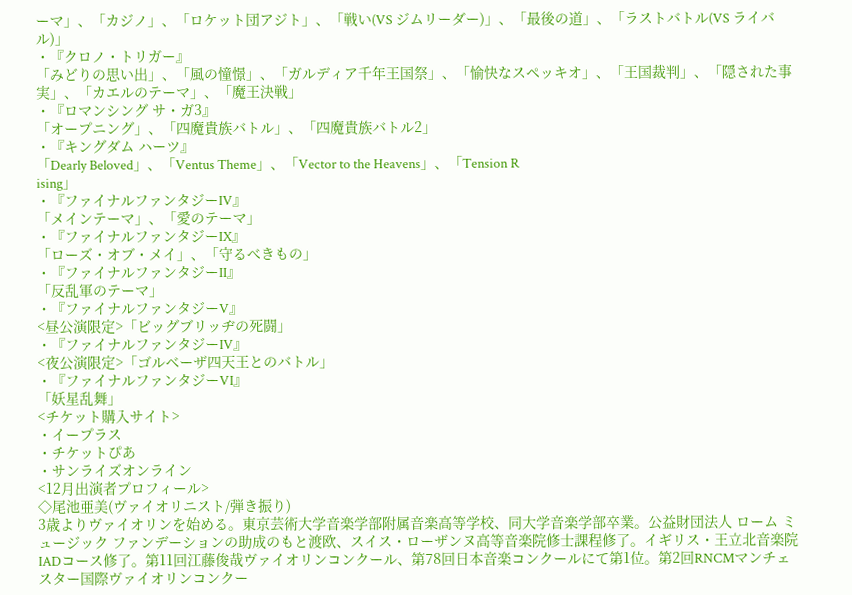ーマ」、「カジノ」、「ロケット団アジト」、「戦い(VS ジムリーダー)」、「最後の道」、「ラストバトル(VS ライバル)」
・『クロノ・トリガー』
「みどりの思い出」、「風の憧憬」、「ガルディア千年王国祭」、「愉快なスペッキオ」、「王国裁判」、「隠された事実」、「カエルのテーマ」、「魔王決戦」
・『ロマンシング サ・ガ3』
「オープニング」、「四魔貴族バトル」、「四魔貴族バトル2」
・『キングダム ハーツ』
「Dearly Beloved」、「Ventus Theme」、「Vector to the Heavens」、「Tension R
ising」
・『ファイナルファンタジーIV』
「メインテーマ」、「愛のテーマ」
・『ファイナルファンタジーIX』
「ローズ・オブ・メイ」、「守るべきもの」
・『ファイナルファンタジーII』
「反乱軍のテーマ」
・『ファイナルファンタジーV』
<昼公演限定>「ビッグブリッヂの死闘」
・『ファイナルファンタジーIV』
<夜公演限定>「ゴルベーザ四天王とのバトル」
・『ファイナルファンタジーVI』
「妖星乱舞」
<チケット購入サイト>
・イープラス
・チケットぴあ
・サンライズオンライン
<12月出演者プロフィール>
◇尾池亜美(ヴァイオリニスト/弾き振り)
3歳よりヴァイオリンを始める。東京芸術大学音楽学部附属音楽高等学校、同大学音楽学部卒業。公益財団法人 ローム ミュージック ファンデーションの助成のもと渡欧、スイス・ローザンヌ高等音楽院修士課程修了。イギリス・王立北音楽院IADコース修了。第11回江藤俊哉ヴァイオリンコンクール、第78回日本音楽コンクールにて第1位。第2回RNCMマンチェスター国際ヴァイオリンコンクー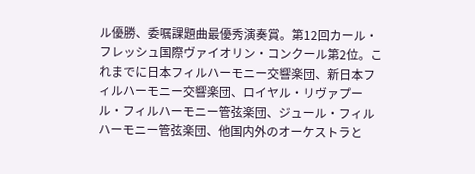ル優勝、委嘱課題曲最優秀演奏賞。第12回カール・フレッシュ国際ヴァイオリン・コンクール第2位。これまでに日本フィルハーモニー交響楽団、新日本フィルハーモニー交響楽団、ロイヤル・リヴァプール・フィルハーモニー管弦楽団、ジュール・フィルハーモニー管弦楽団、他国内外のオーケストラと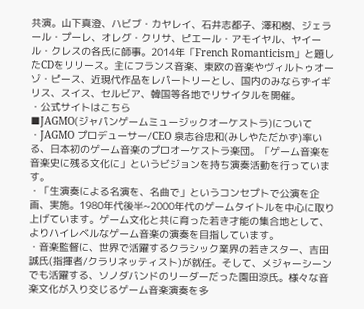共演。山下真澄、ハビブ・カヤレイ、石井志都子、澤和樹、ジェラール・プーレ、オレグ・クリサ、ピエール・アモイヤル、ヤイール・クレスの各氏に師事。2014年「French Romanticism」と題したCDをリリース。主にフランス音楽、東欧の音楽やヴィルトゥオーゾ・ピース、近現代作品をレパートリーとし、国内のみならずイギリス、スイス、セルビア、韓国等各地でリサイタルを開催。
・公式サイトはこちら
■JAGMO(ジャパンゲームミュージックオーケストラ)について
・JAGMO プロデューサー/CEO 泉志谷忠和(みしやただかず)率いる、日本初のゲーム音楽のプロオーケストラ楽団。「ゲーム音楽を音楽史に残る文化に」というビジョンを持ち演奏活動を行っています。
・「生演奏による名演を、名曲で」というコンセプトで公演を企画、実施。1980年代後半~2000年代のゲームタイトルを中心に取り上げています。ゲーム文化と共に育った若き才能の集合地として、よりハイレベルなゲーム音楽の演奏を目指しています。
・音楽監督に、世界で活躍するクラシック業界の若きスター、吉田誠氏(指揮者/クラリネッティスト)が就任。そして、メジャーシーンでも活躍する、ソノダバンドのリーダーだった園田涼氏。様々な音楽文化が入り交じるゲーム音楽演奏を多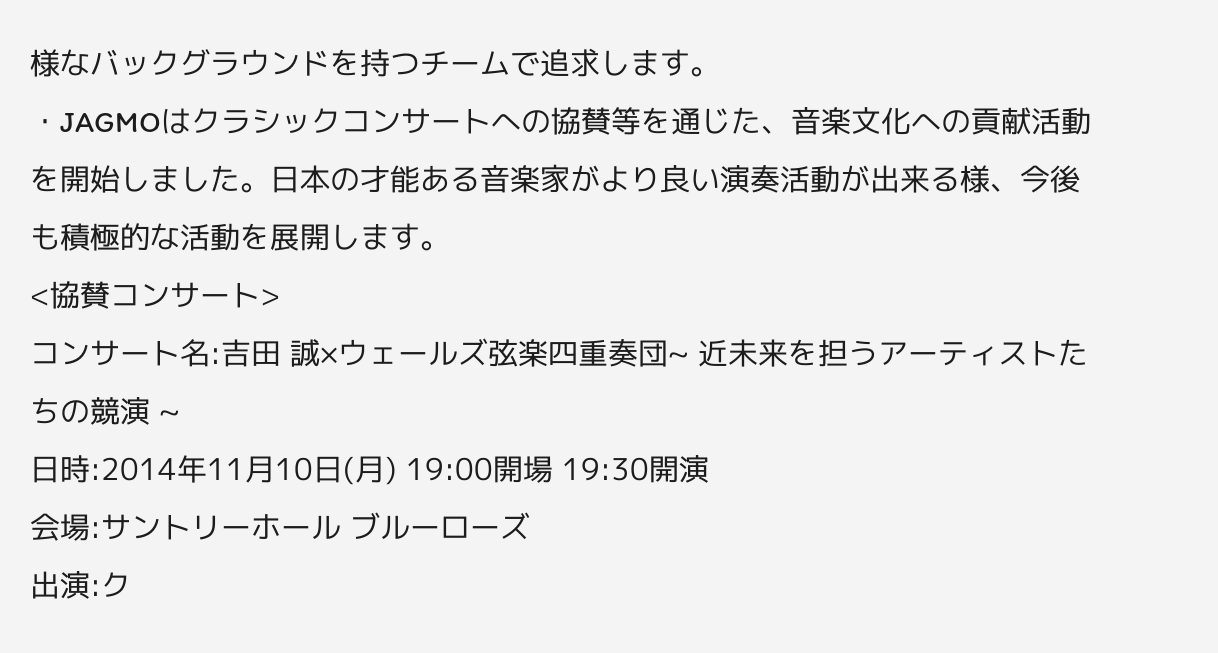様なバックグラウンドを持つチームで追求します。
・JAGMOはクラシックコンサートへの協賛等を通じた、音楽文化への貢献活動を開始しました。日本の才能ある音楽家がより良い演奏活動が出来る様、今後も積極的な活動を展開します。
<協賛コンサート>
コンサート名:吉田 誠×ウェールズ弦楽四重奏団~ 近未来を担うアーティストたちの競演 ~
日時:2014年11月10日(月) 19:00開場 19:30開演
会場:サントリーホール ブルーローズ
出演:ク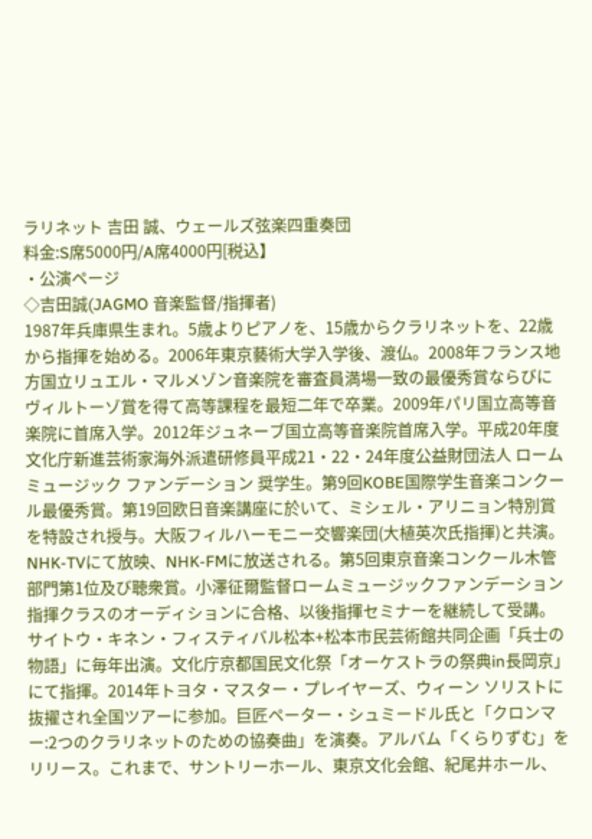ラリネット 吉田 誠、ウェールズ弦楽四重奏団
料金:S席5000円/A席4000円[税込】
・公演ページ
◇吉田誠(JAGMO 音楽監督/指揮者)
1987年兵庫県生まれ。5歳よりピアノを、15歳からクラリネットを、22歳から指揮を始める。2006年東京藝術大学入学後、渡仏。2008年フランス地方国立リュエル・マルメゾン音楽院を審査員満場一致の最優秀賞ならびにヴィルトーゾ賞を得て高等課程を最短二年で卒業。2009年パリ国立高等音楽院に首席入学。2012年ジュネーブ国立高等音楽院首席入学。平成20年度文化庁新進芸術家海外派遣研修員平成21・22・24年度公益財団法人 ローム ミュージック ファンデーション 奨学生。第9回KOBE国際学生音楽コンクール最優秀賞。第19回欧日音楽講座に於いて、ミシェル・アリニョン特別賞を特設され授与。大阪フィルハーモニー交響楽団(大植英次氏指揮)と共演。NHK-TVにて放映、NHK-FMに放送される。第5回東京音楽コンクール木管部門第1位及び聴衆賞。小澤征爾監督ロームミュージックファンデーション指揮クラスのオーディションに合格、以後指揮セミナーを継続して受講。サイトウ・キネン・フィスティバル松本+松本市民芸術館共同企画「兵士の物語」に毎年出演。文化庁京都国民文化祭「オーケストラの祭典in長岡京」にて指揮。2014年トヨタ・マスター・プレイヤーズ、ウィーン ソリストに抜擢され全国ツアーに参加。巨匠ペーター・シュミードル氏と「クロンマー:2つのクラリネットのための協奏曲」を演奏。アルバム「くらりずむ」をリリース。これまで、サントリーホール、東京文化会館、紀尾井ホール、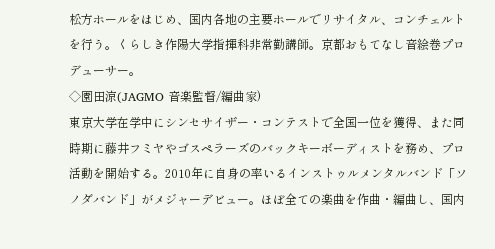松方ホールをはじめ、国内各地の主要ホールでリサイタル、コンチェルトを行う。くらしき作陽大学指揮科非常勤講師。京都おもてなし音絵巻プロデューサー。
◇園田涼(JAGMO 音楽監督/編曲家)
東京大学在学中にシンセサイザー・コンテストで全国一位を獲得、また同時期に藤井フミヤやゴスペラーズのバックキーボーディストを務め、プロ活動を開始する。2010年に自身の率いるインストゥルメンタルバンド「ソノダバンド」がメジャーデビュー。ほぼ全ての楽曲を作曲・編曲し、国内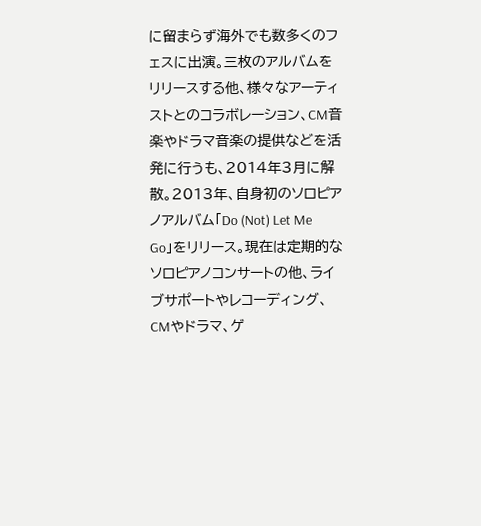に留まらず海外でも数多くのフェスに出演。三枚のアルバムをリリースする他、様々なアーティストとのコラボレーション、CM音楽やドラマ音楽の提供などを活発に行うも、2014年3月に解散。2013年、自身初のソロピアノアルバム「Do (Not) Let Me Go」をリリース。現在は定期的なソロピアノコンサートの他、ライブサポートやレコーディング、CMやドラマ、ゲ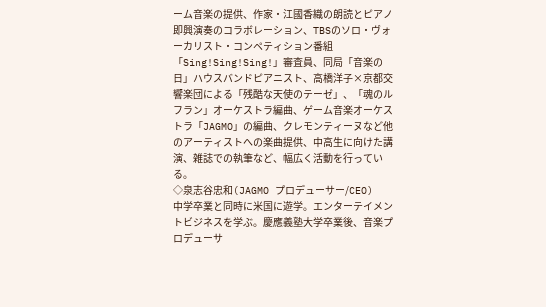ーム音楽の提供、作家・江國香織の朗読とピアノ即興演奏のコラボレーション、TBSのソロ・ヴォーカリスト・コンペティション番組「Sing!Sing!Sing!」審査員、同局「音楽の日」ハウスバンドピアニスト、高橋洋子×京都交響楽団による「残酷な天使のテーゼ」、「魂のルフラン」オーケストラ編曲、ゲーム音楽オーケストラ「JAGMO」の編曲、クレモンティーヌなど他のアーティストへの楽曲提供、中高生に向けた講演、雑誌での執筆など、幅広く活動を行っている。
◇泉志谷忠和(JAGMO プロデューサー/CEO)
中学卒業と同時に米国に遊学。エンターテイメントビジネスを学ぶ。慶應義塾大学卒業後、音楽プロデューサ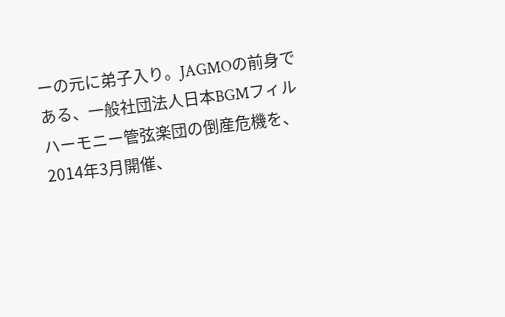ーの元に弟子入り。JAGMOの前身である、一般社団法人日本BGMフィルハーモニー管弦楽団の倒産危機を、2014年3月開催、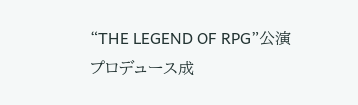“THE LEGEND OF RPG”公演プロデュース成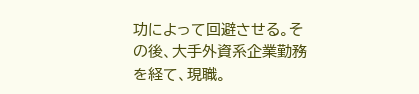功によって回避させる。その後、大手外資系企業勤務を経て、現職。